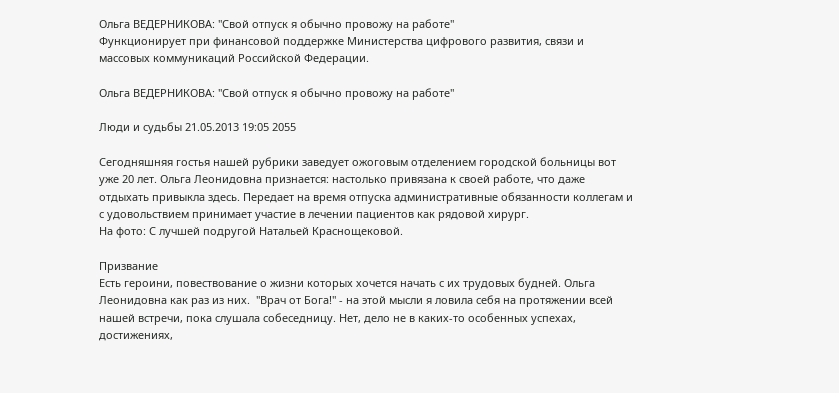Ольга ВЕДЕРНИКОВА: "Свой отпуск я обычно провожу на работе"
Функционирует при финансовой поддержке Министерства цифрового развития, связи и массовых коммуникаций Российской Федерации.

Ольга ВЕДЕРНИКОВА: "Свой отпуск я обычно провожу на работе"

Люди и судьбы 21.05.2013 19:05 2055

Сегодняшняя гостья нашей рубрики заведует ожоговым отделением городской больницы вот уже 20 лет. Ольга Леонидовна признается: настолько привязана к своей работе, что даже отдыхать привыкла здесь. Передает на время отпуска административные обязанности коллегам и с удовольствием принимает участие в лечении пациентов как рядовой хирург.
На фото: С лучшей подругой Натальей Краснощековой.

Призвание
Есть героини, повествование о жизни которых хочется начать с их трудовых будней. Ольга Леонидовна как раз из них.  "Врач от Бога!" - на этой мысли я ловила себя на протяжении всей нашей встречи, пока слушала собеседницу. Нет, дело не в каких-то особенных успехах, достижениях,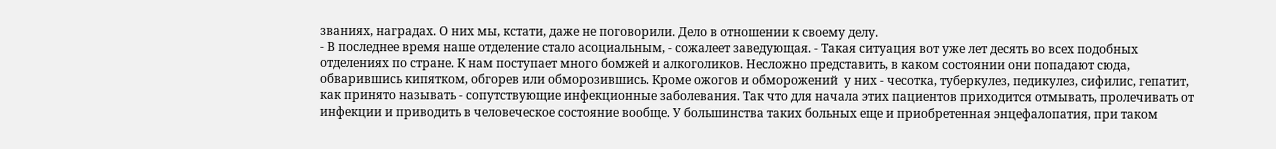званиях, наградах. О них мы, кстати, даже не поговорили. Дело в отношении к своему делу.
- В последнее время наше отделение стало асоциальным, - сожалеет заведующая. - Такая ситуация вот уже лет десять во всех подобных отделениях по стране. К нам поступает много бомжей и алкоголиков. Несложно представить, в каком состоянии они попадают сюда, обварившись кипятком, обгорев или обморозившись. Кроме ожогов и обморожений  у них - чесотка, туберкулез, педикулез, сифилис, гепатит, как принято называть - сопутствующие инфекционные заболевания. Так что для начала этих пациентов приходится отмывать, пролечивать от инфекции и приводить в человеческое состояние вообще. У большинства таких больных еще и приобретенная энцефалопатия, при таком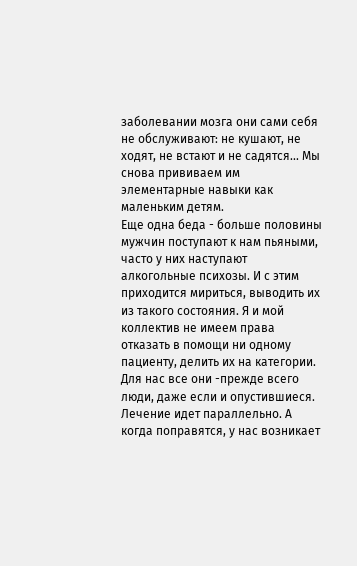заболевании мозга они сами себя не обслуживают: не кушают, не ходят, не встают и не садятся... Мы снова прививаем им элементарные навыки как маленьким детям.
Еще одна беда - больше половины мужчин поступают к нам пьяными, часто у них наступают алкогольные психозы. И с этим приходится мириться, выводить их из такого состояния. Я и мой коллектив не имеем права отказать в помощи ни одному пациенту, делить их на категории. Для нас все они -прежде всего люди, даже если и опустившиеся. Лечение идет параллельно. А когда поправятся, у нас возникает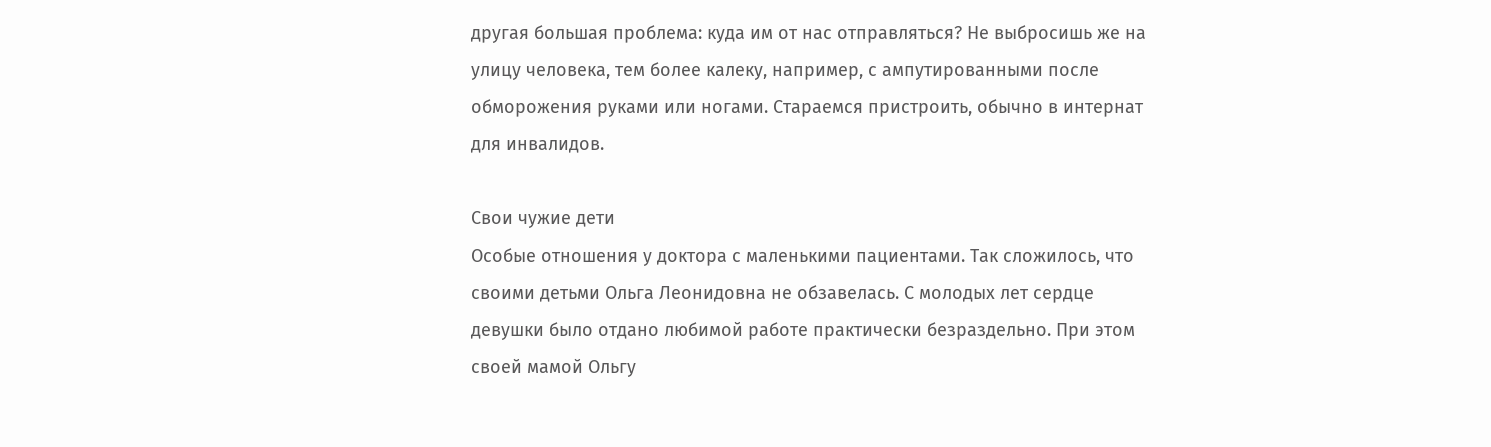другая большая проблема: куда им от нас отправляться? Не выбросишь же на улицу человека, тем более калеку, например, с ампутированными после обморожения руками или ногами. Стараемся пристроить, обычно в интернат для инвалидов.

Свои чужие дети
Особые отношения у доктора с маленькими пациентами. Так сложилось, что своими детьми Ольга Леонидовна не обзавелась. С молодых лет сердце девушки было отдано любимой работе практически безраздельно. При этом своей мамой Ольгу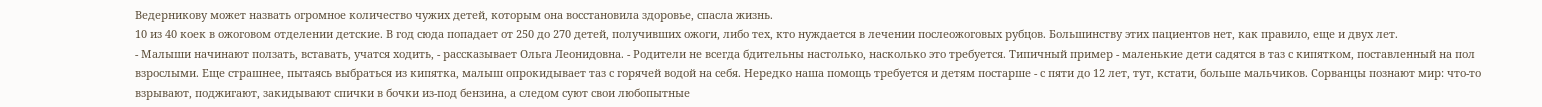Ведерникову может назвать огромное количество чужих детей, которым она восстановила здоровье, спасла жизнь.
10 из 40 коек в ожоговом отделении детские. В год сюда попадает от 250 до 270 детей, получивших ожоги, либо тех, кто нуждается в лечении послеожоговых рубцов. Большинству этих пациентов нет, как правило, еще и двух лет.
- Малыши начинают ползать, вставать, учатся ходить, - рассказывает Ольга Леонидовна. - Родители не всегда бдительны настолько, насколько это требуется. Типичный пример - маленькие дети садятся в таз с кипятком, поставленный на пол взрослыми. Еще страшнее, пытаясь выбраться из кипятка, малыш опрокидывает таз с горячей водой на себя. Нередко наша помощь требуется и детям постарше - с пяти до 12 лет, тут, кстати, больше мальчиков. Сорванцы познают мир: что-то взрывают, поджигают, закидывают спички в бочки из-под бензина, а следом суют свои любопытные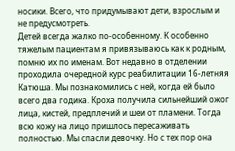носики. Всего, что придумывают дети, взрослым и не предусмотреть.
Детей всегда жалко по-особенному. К особенно тяжелым пациентам я привязываюсь как к родным, помню их по именам. Вот недавно в отделении проходила очередной курс реабилитации 16-летняя Катюша. Мы познакомились с ней, когда ей было всего два годика. Кроха получила сильнейший ожог лица, кистей, предплечий и шеи от пламени. Тогда всю кожу на лицо пришлось пересаживать полностью. Мы спасли девочку. Но с тех пор она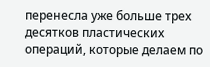перенесла уже больше трех десятков пластических операций, которые делаем по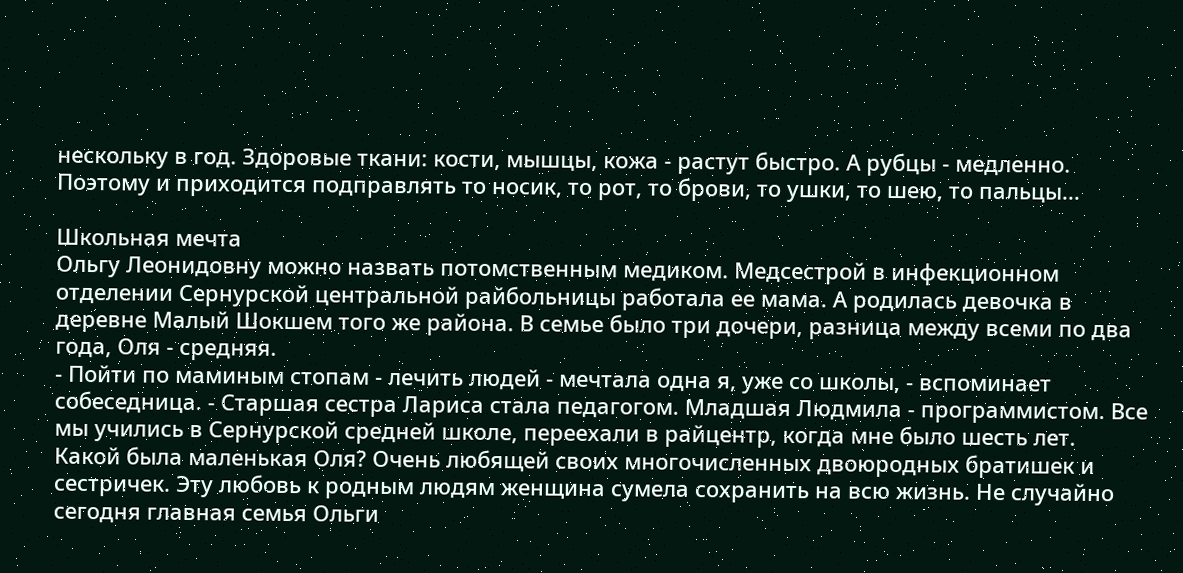нескольку в год. Здоровые ткани: кости, мышцы, кожа - растут быстро. А рубцы - медленно. Поэтому и приходится подправлять то носик, то рот, то брови, то ушки, то шею, то пальцы...

Школьная мечта
Ольгу Леонидовну можно назвать потомственным медиком. Медсестрой в инфекционном отделении Сернурской центральной райбольницы работала ее мама. А родилась девочка в деревне Малый Шокшем того же района. В семье было три дочери, разница между всеми по два года, Оля - средняя.
- Пойти по маминым стопам - лечить людей - мечтала одна я, уже со школы, - вспоминает собеседница. - Старшая сестра Лариса стала педагогом. Младшая Людмила - программистом. Все мы учились в Сернурской средней школе, переехали в райцентр, когда мне было шесть лет.
Какой была маленькая Оля? Очень любящей своих многочисленных двоюродных братишек и сестричек. Эту любовь к родным людям женщина сумела сохранить на всю жизнь. Не случайно сегодня главная семья Ольги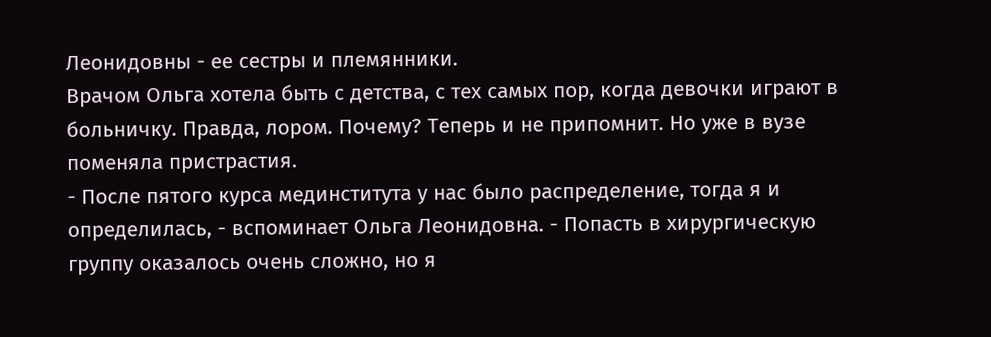Леонидовны - ее сестры и племянники.
Врачом Ольга хотела быть с детства, с тех самых пор, когда девочки играют в больничку. Правда, лором. Почему? Теперь и не припомнит. Но уже в вузе поменяла пристрастия.
- После пятого курса мединститута у нас было распределение, тогда я и определилась, - вспоминает Ольга Леонидовна. - Попасть в хирургическую группу оказалось очень сложно, но я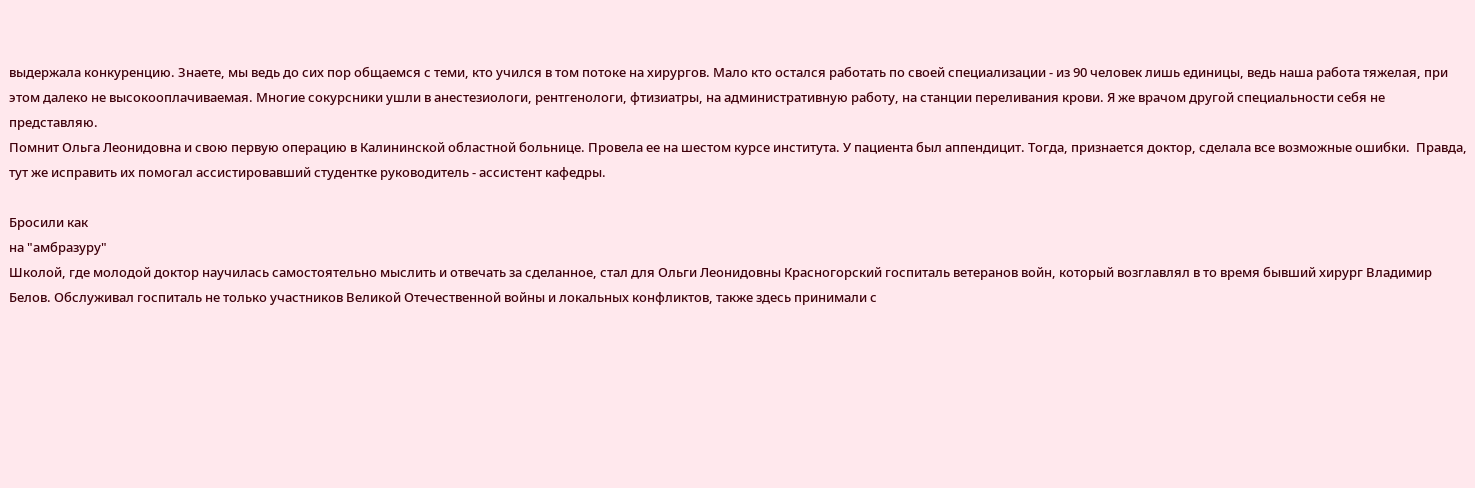выдержала конкуренцию. Знаете, мы ведь до сих пор общаемся с теми, кто учился в том потоке на хирургов. Мало кто остался работать по своей специализации - из 90 человек лишь единицы, ведь наша работа тяжелая, при этом далеко не высокооплачиваемая. Многие сокурсники ушли в анестезиологи, рентгенологи, фтизиатры, на административную работу, на станции переливания крови. Я же врачом другой специальности себя не представляю.
Помнит Ольга Леонидовна и свою первую операцию в Калининской областной больнице. Провела ее на шестом курсе института. У пациента был аппендицит. Тогда, признается доктор, сделала все возможные ошибки.  Правда, тут же исправить их помогал ассистировавший студентке руководитель - ассистент кафедры.

Бросили как
на "амбразуру"
Школой, где молодой доктор научилась самостоятельно мыслить и отвечать за сделанное, стал для Ольги Леонидовны Красногорский госпиталь ветеранов войн, который возглавлял в то время бывший хирург Владимир Белов. Обслуживал госпиталь не только участников Великой Отечественной войны и локальных конфликтов, также здесь принимали с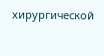хирургической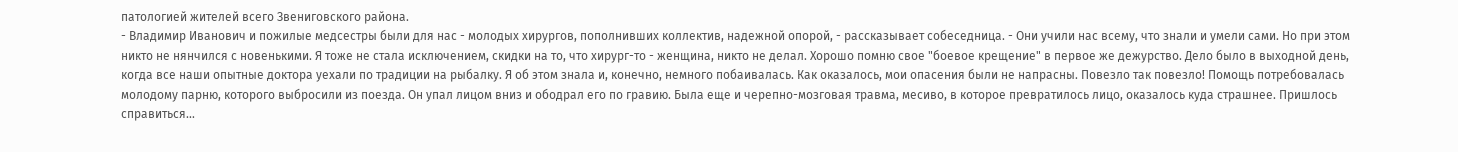патологией жителей всего Звениговского района.
- Владимир Иванович и пожилые медсестры были для нас - молодых хирургов, пополнивших коллектив, надежной опорой, - рассказывает собеседница. - Они учили нас всему, что знали и умели сами. Но при этом никто не нянчился с новенькими. Я тоже не стала исключением, скидки на то, что хирург-то - женщина, никто не делал. Хорошо помню свое "боевое крещение" в первое же дежурство. Дело было в выходной день, когда все наши опытные доктора уехали по традиции на рыбалку. Я об этом знала и, конечно, немного побаивалась. Как оказалось, мои опасения были не напрасны. Повезло так повезло! Помощь потребовалась молодому парню, которого выбросили из поезда. Он упал лицом вниз и ободрал его по гравию. Была еще и черепно-мозговая травма, месиво, в которое превратилось лицо, оказалось куда страшнее. Пришлось справиться...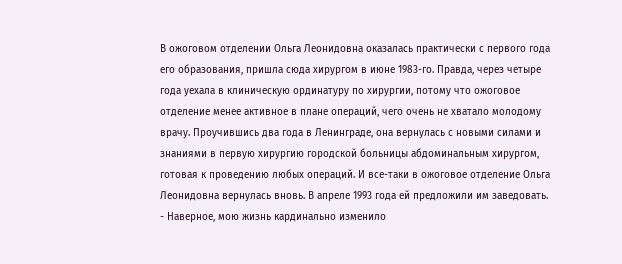В ожоговом отделении Ольга Леонидовна оказалась практически с первого года его образования, пришла сюда хирургом в июне 1983-го. Правда, через четыре года уехала в клиническую ординатуру по хирургии, потому что ожоговое отделение менее активное в плане операций, чего очень не хватало молодому врачу. Проучившись два года в Ленинграде, она вернулась с новыми силами и знаниями в первую хирургию городской больницы абдоминальным хирургом, готовая к проведению любых операций. И все-таки в ожоговое отделение Ольга Леонидовна вернулась вновь. В апреле 1993 года ей предложили им заведовать.
- Наверное, мою жизнь кардинально изменило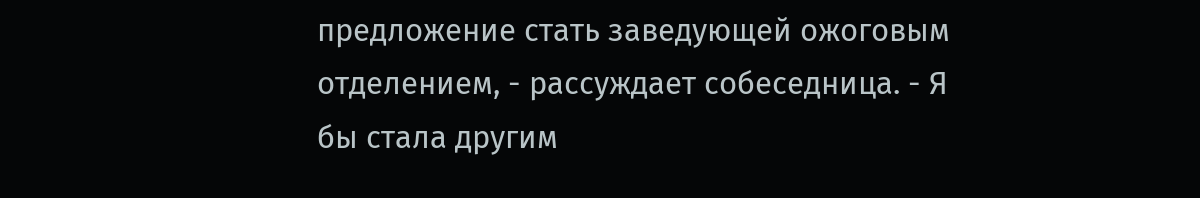предложение стать заведующей ожоговым отделением, - рассуждает собеседница. - Я бы стала другим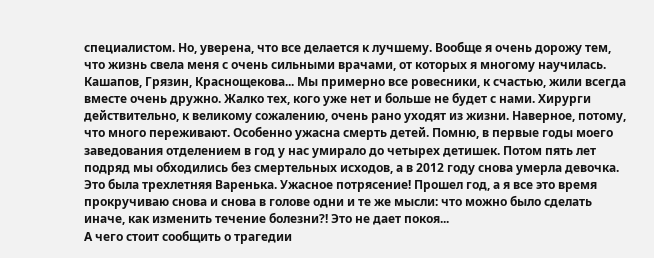специалистом. Но, уверена, что все делается к лучшему. Вообще я очень дорожу тем, что жизнь свела меня с очень сильными врачами, от которых я многому научилась. Кашапов, Грязин, Краснощекова... Мы примерно все ровесники, к счастью, жили всегда вместе очень дружно. Жалко тех, кого уже нет и больше не будет с нами. Хирурги действительно, к великому сожалению, очень рано уходят из жизни. Наверное, потому, что много переживают. Особенно ужасна смерть детей. Помню, в первые годы моего заведования отделением в год у нас умирало до четырех детишек. Потом пять лет подряд мы обходились без смертельных исходов, а в 2012 году снова умерла девочка. Это была трехлетняя Варенька. Ужасное потрясение! Прошел год, а я все это время прокручиваю снова и снова в голове одни и те же мысли: что можно было сделать иначе, как изменить течение болезни?! Это не дает покоя...
А чего стоит сообщить о трагедии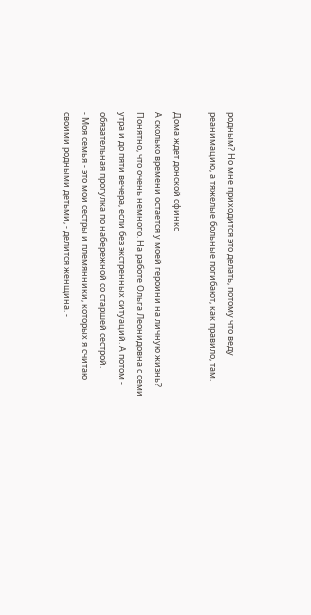родным? Но мне приходится это делать, потому что веду реанимацию, а тяжелые больные погибают, как правило, там.

Дома ждет донской сфинкс
А сколько времени остается у моей героини на личную жизнь? Понятно, что очень немного. На работе Ольга Леонидовна с семи утра и до пяти вечера, если без экстренных ситуаций. А потом - обязательная прогулка по набережной со старшей сестрой.
- Моя семья - это мои сестры и племянники, которых я считаю своими родными детьми, - делится женщина. -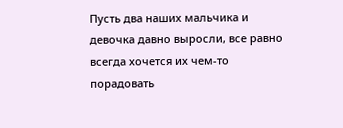Пусть два наших мальчика и девочка давно выросли, все равно всегда хочется их чем-то порадовать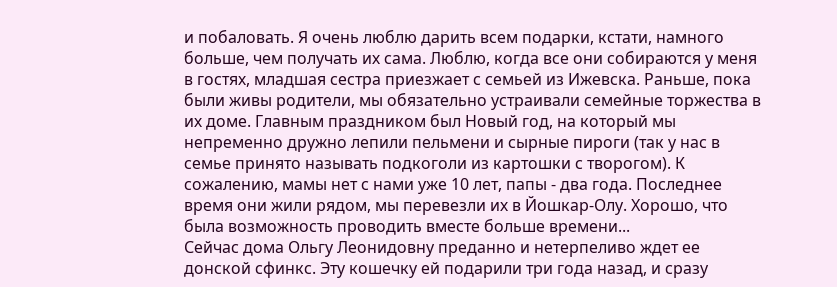и побаловать. Я очень люблю дарить всем подарки, кстати, намного больше, чем получать их сама. Люблю, когда все они собираются у меня в гостях, младшая сестра приезжает с семьей из Ижевска. Раньше, пока были живы родители, мы обязательно устраивали семейные торжества в их доме. Главным праздником был Новый год, на который мы непременно дружно лепили пельмени и сырные пироги (так у нас в семье принято называть подкоголи из картошки с творогом). К сожалению, мамы нет с нами уже 10 лет, папы - два года. Последнее время они жили рядом, мы перевезли их в Йошкар-Олу. Хорошо, что была возможность проводить вместе больше времени...
Сейчас дома Ольгу Леонидовну преданно и нетерпеливо ждет ее донской сфинкс. Эту кошечку ей подарили три года назад, и сразу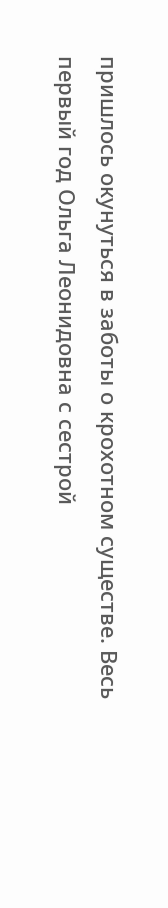пришлось окунуться в заботы о крохотном существе. Весь первый год Ольга Леонидовна с сестрой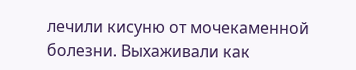лечили кисуню от мочекаменной болезни. Выхаживали как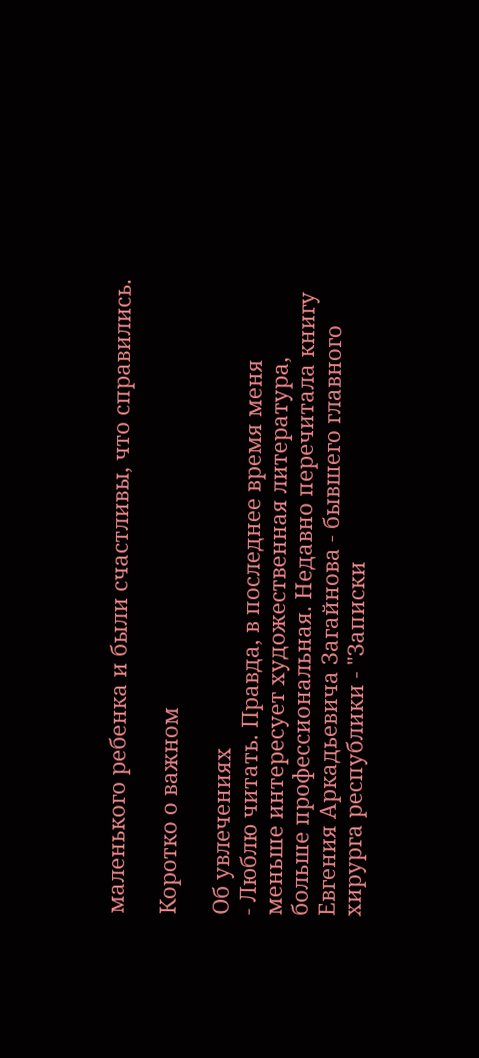маленького ребенка и были счастливы, что справились.

Коротко о важном

Об увлечениях
- Люблю читать. Правда, в последнее время меня меньше интересует художественная литература, больше профессиональная. Недавно перечитала книгу Евгения Аркадьевича Загайнова - бывшего главного хирурга республики - "Записки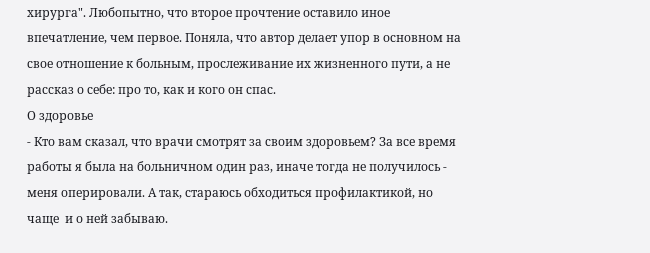хирурга". Любопытно, что второе прочтение оставило иное впечатление, чем первое. Поняла, что автор делает упор в основном на свое отношение к больным, прослеживание их жизненного пути, а не рассказ о себе: про то, как и кого он спас.
О здоровье
- Кто вам сказал, что врачи смотрят за своим здоровьем? За все время работы я была на больничном один раз, иначе тогда не получилось - меня оперировали. А так, стараюсь обходиться профилактикой, но чаще  и о ней забываю.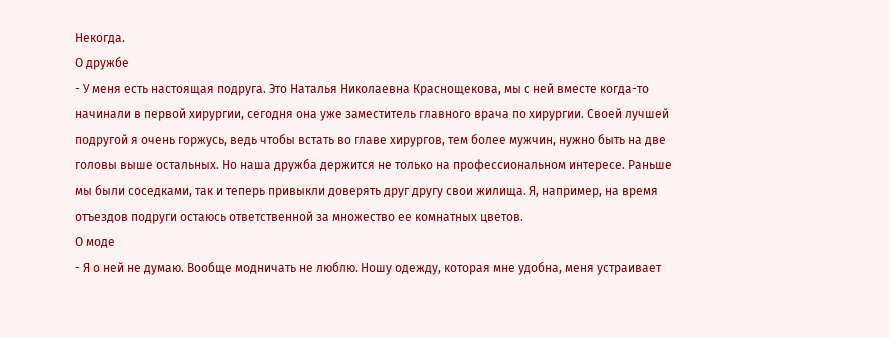Некогда.
О дружбе
- У меня есть настоящая подруга. Это Наталья Николаевна Краснощекова, мы с ней вместе когда-то начинали в первой хирургии, сегодня она уже заместитель главного врача по хирургии. Своей лучшей подругой я очень горжусь, ведь чтобы встать во главе хирургов, тем более мужчин, нужно быть на две головы выше остальных. Но наша дружба держится не только на профессиональном интересе. Раньше мы были соседками, так и теперь привыкли доверять друг другу свои жилища. Я, например, на время отъездов подруги остаюсь ответственной за множество ее комнатных цветов.
О моде
- Я о ней не думаю. Вообще модничать не люблю. Ношу одежду, которая мне удобна, меня устраивает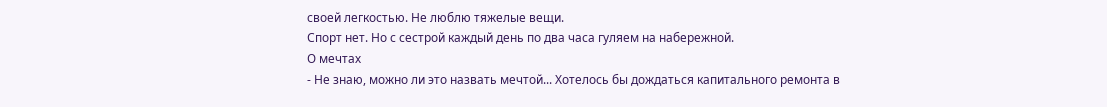своей легкостью. Не люблю тяжелые вещи.
Спорт нет. Но с сестрой каждый день по два часа гуляем на набережной.
О мечтах
- Не знаю, можно ли это назвать мечтой... Хотелось бы дождаться капитального ремонта в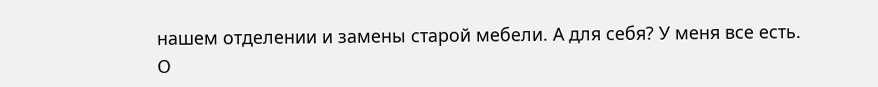нашем отделении и замены старой мебели. А для себя? У меня все есть.
О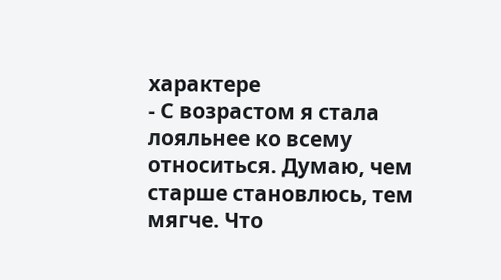характере
- С возрастом я стала лояльнее ко всему относиться. Думаю, чем старше становлюсь, тем мягче. Что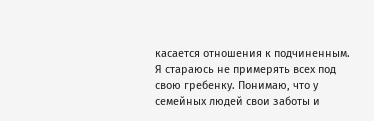касается отношения к подчиненным. Я стараюсь не примерять всех под свою гребенку. Понимаю, что у семейных людей свои заботы и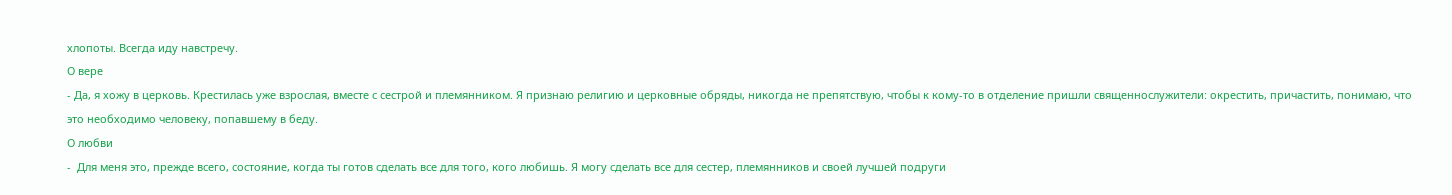хлопоты. Всегда иду навстречу.
О вере
- Да, я хожу в церковь. Крестилась уже взрослая, вместе с сестрой и племянником. Я признаю религию и церковные обряды, никогда не препятствую, чтобы к кому-то в отделение пришли священнослужители: окрестить, причастить, понимаю, что это необходимо человеку, попавшему в беду.
О любви
-  Для меня это, прежде всего, состояние, когда ты готов сделать все для того, кого любишь. Я могу сделать все для сестер, племянников и своей лучшей подруги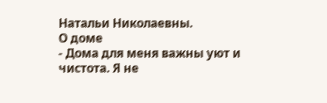Натальи Николаевны.
О доме
- Дома для меня важны уют и чистота. Я не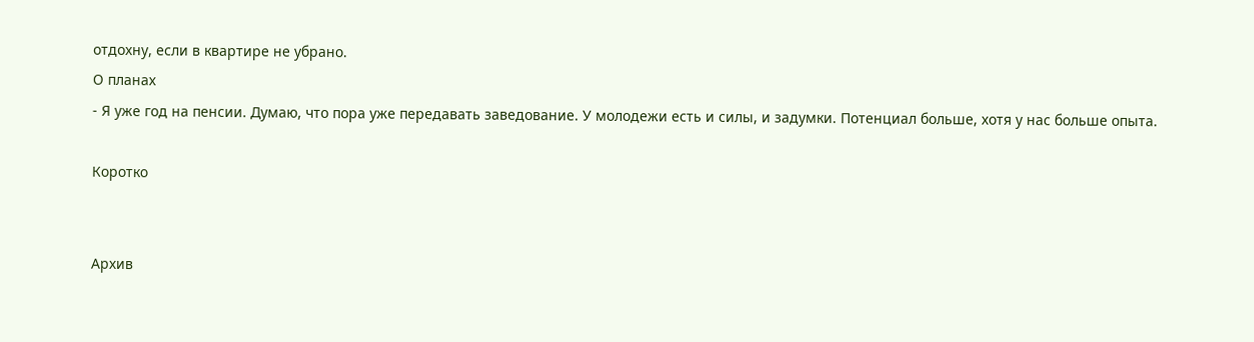отдохну, если в квартире не убрано.
О планах
- Я уже год на пенсии. Думаю, что пора уже передавать заведование. У молодежи есть и силы, и задумки. Потенциал больше, хотя у нас больше опыта.

Коротко


Архив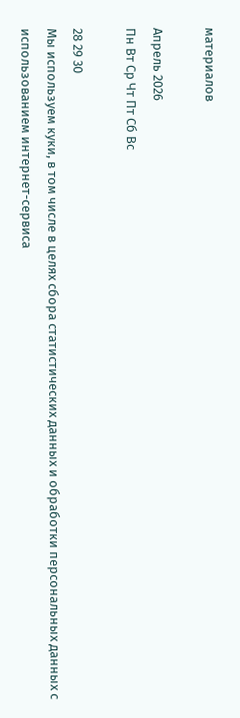материалов

Апрель 2026
Пн Вт Ср Чт Пт Сб Вс

28 29 30
Мы используем куки, в том числе в целях сбора статистических данных и обработки персональных данных с использованием интернет-сервиса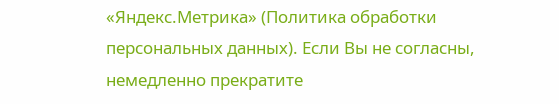«Яндекс.Метрика» (Политика обработки персональных данных). Если Вы не согласны, немедленно прекратите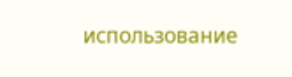использование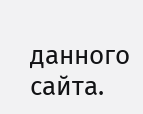данного сайта.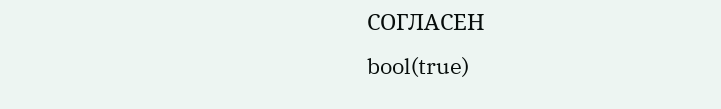СОГЛАСЕН
bool(true)